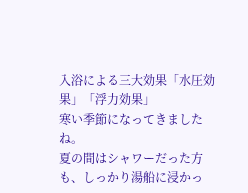入浴による三大効果「水圧効果」「浮力効果」
寒い季節になってきましたね。
夏の間はシャワーだった方も、しっかり湯船に浸かっ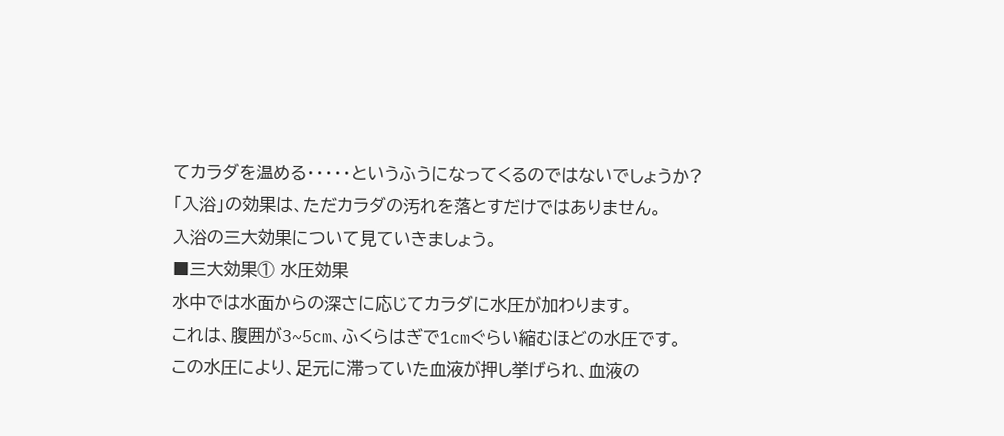てカラダを温める・・・・・というふうになってくるのではないでしょうか?
「入浴」の効果は、ただカラダの汚れを落とすだけではありません。
入浴の三大効果について見ていきましょう。
■三大効果① 水圧効果
水中では水面からの深さに応じてカラダに水圧が加わります。
これは、腹囲が3~5cm、ふくらはぎで1cmぐらい縮むほどの水圧です。
この水圧により、足元に滞っていた血液が押し挙げられ、血液の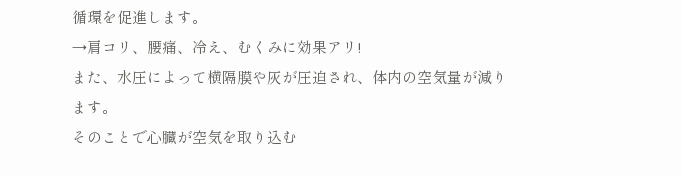循環を促進します。
→肩コリ、腰痛、冷え、むくみに効果アリ!
また、水圧によって横隔膜や灰が圧迫され、体内の空気量が減ります。
そのことで心臓が空気を取り込む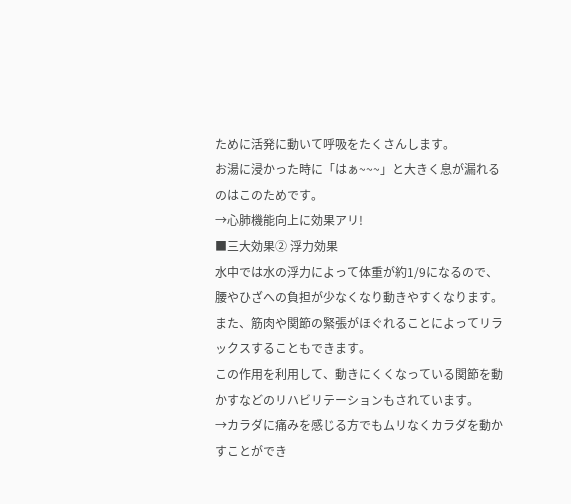ために活発に動いて呼吸をたくさんします。
お湯に浸かった時に「はぁ~~~」と大きく息が漏れるのはこのためです。
→心肺機能向上に効果アリ!
■三大効果② 浮力効果
水中では水の浮力によって体重が約1/9になるので、腰やひざへの負担が少なくなり動きやすくなります。
また、筋肉や関節の緊張がほぐれることによってリラックスすることもできます。
この作用を利用して、動きにくくなっている関節を動かすなどのリハビリテーションもされています。
→カラダに痛みを感じる方でもムリなくカラダを動かすことができ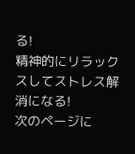る!
精神的にリラックスしてストレス解消になる!
次のページに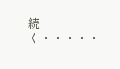続く・・・・・